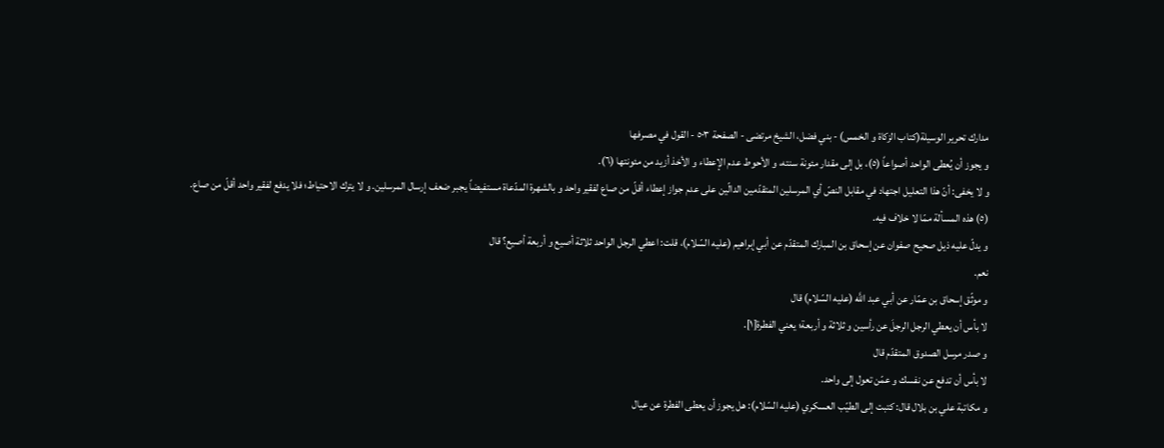مدارك تحرير الوسيلة(كتاب الزكاة و الخمس) - بني فضل، الشيخ مرتضى - الصفحة ٥٠٣ - القول في مصرفها
و يجوز أن يُعطى الواحد أصواعاً (٥)، بل إلى مقدار مئونة سنته، و الأحوط عدم الإعطاء و الأخذ أزيد من مئونتها (٦).
و لا يخفى: أنّ هذا التعليل اجتهاد في مقابل النصّ أي المرسلين المتقدّمين الدالّين على عدم جواز إعطاء أقلّ من صاع لفقير واحد و بالشهرة المدّعاة مستفيضاً يجبر ضعف إرسال المرسلين. و لا يترك الاحتياط؛ فلا يدفع لفقير واحد أقلّ من صاع.
(٥) هذه المسألة ممّا لا خلاف فيه.
و يدلّ عليه ذيل صحيح صفوان عن إسحاق بن المبارك المتقدّم عن أبي إبراهيم (عليه السّلام)، قلت: اعطي الرجل الواحد ثلاثة أصيع و أربعة أصيع؟ قال
نعم.
و موثّق إسحاق بن عمّار عن أبي عبد اللَّه (عليه السّلام) قال
لا بأس أن يعطي الرجل الرجلَ عن رأسين و ثلاثة و أربعة؛ يعني الفطرة[١].
و صدر مرسل الصدوق المتقدّم قال
لا بأس أن تدفع عن نفسك و عمّن تعول إلى واحد.
و مكاتبة علي بن بلال قال: كتبت إلى الطيّب العسكري (عليه السّلام): هل يجوز أن يعطى الفطرة عن عيال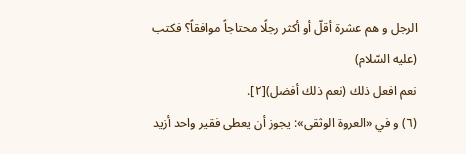الرجل و هم عشرة أقلّ أو أكثر رجلًا محتاجاً موافقاً؟ فكتب (عليه السّلام)
نعم افعل ذلك (نعم ذلك أفضل)[٢].
(٦) و في «العروة الوثقى»: يجوز أن يعطى فقير واحد أزيد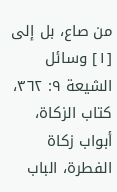من صاع، بل إلى
[١] وسائل الشيعة ٩: ٣٦٢، كتاب الزكاة، أبواب زكاة الفطرة، الباب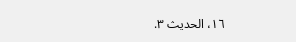١٦، الحديث ٣.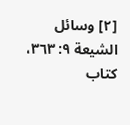[٢] وسائل الشيعة ٩: ٣٦٣، كتاب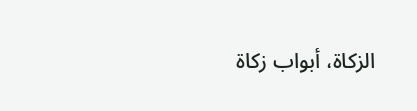الزكاة، أبواب زكاة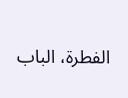الفطرة، الباب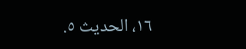١٦، الحديث ٥.